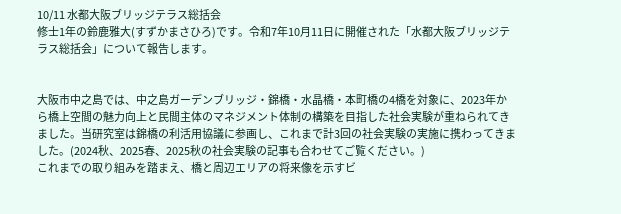10/11 水都大阪ブリッジテラス総括会
修士1年の鈴鹿雅大(すずかまさひろ)です。令和7年10月11日に開催された「水都大阪ブリッジテラス総括会」について報告します。


大阪市中之島では、中之島ガーデンブリッジ・錦橋・水晶橋・本町橋の4橋を対象に、2023年から橋上空間の魅力向上と民間主体のマネジメント体制の構築を目指した社会実験が重ねられてきました。当研究室は錦橋の利活用協議に参画し、これまで計3回の社会実験の実施に携わってきました。(2024秋、2025春、2025秋の社会実験の記事も合わせてご覧ください。)
これまでの取り組みを踏まえ、橋と周辺エリアの将来像を示すビ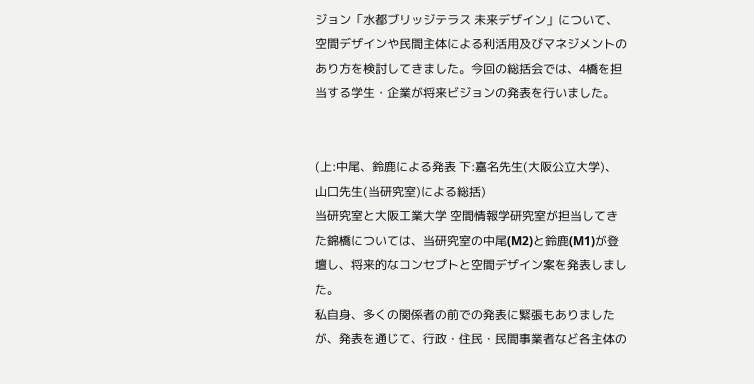ジョン「水都ブリッジテラス 未来デザイン」について、空間デザインや民間主体による利活用及びマネジメントのあり方を検討してきました。今回の総括会では、4橋を担当する学生・企業が将来ビジョンの発表を行いました。


(上:中尾、鈴鹿による発表 下:嘉名先生(大阪公立大学)、山口先生(当研究室)による総括)
当研究室と大阪工業大学 空間情報学研究室が担当してきた錦橋については、当研究室の中尾(M2)と鈴鹿(M1)が登壇し、将来的なコンセプトと空間デザイン案を発表しました。
私自身、多くの関係者の前での発表に緊張もありましたが、発表を通じて、行政・住民・民間事業者など各主体の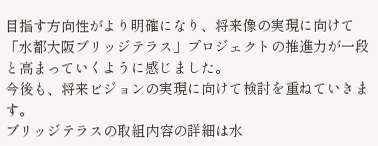目指す方向性がより明確になり、将来像の実現に向けて「水都大阪ブリッジテラス」プロジェクトの推進力が一段と高まっていくように感じました。
今後も、将来ビジョンの実現に向けて検討を重ねていきます。
ブリッジテラスの取組内容の詳細は水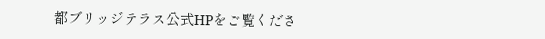都ブリッジテラス公式HPをご覧くださ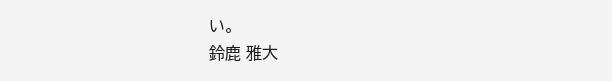い。
鈴鹿 雅大